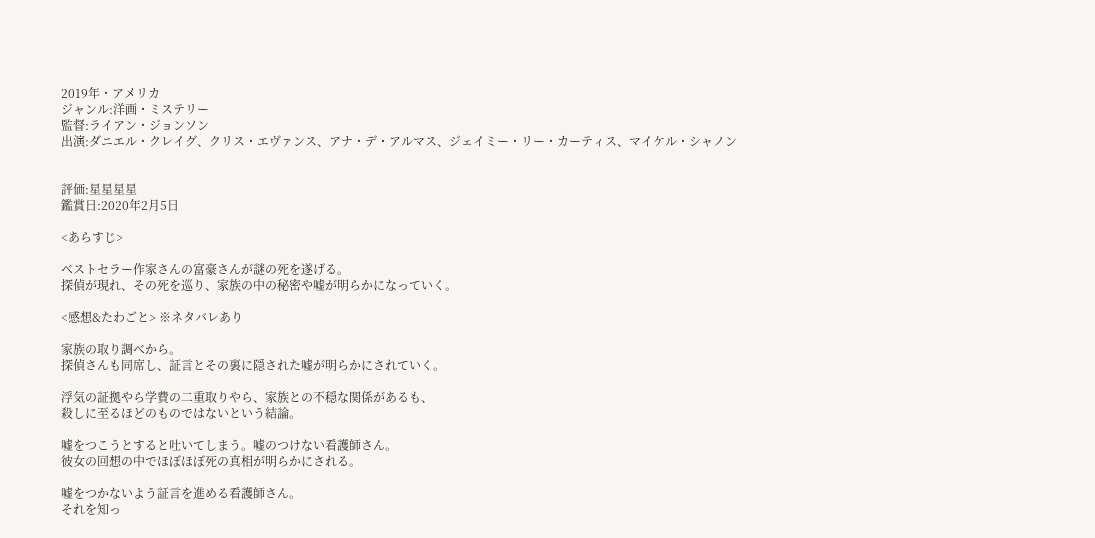2019年・アメリカ
ジャンル:洋画・ミステリー
監督:ライアン・ジョンソン
出演:ダニエル・クレイグ、クリス・エヴァンス、アナ・デ・アルマス、ジェイミー・リー・カーティス、マイケル・シャノン


評価:星星星星
鑑賞日:2020年2月5日

<あらすじ>

ベストセラー作家さんの富豪さんが謎の死を遂げる。
探偵が現れ、その死を巡り、家族の中の秘密や嘘が明らかになっていく。

<感想&たわごと> ※ネタバレあり

家族の取り調べから。
探偵さんも同席し、証言とその裏に隠された嘘が明らかにされていく。

浮気の証拠やら学費の二重取りやら、家族との不穏な関係があるも、
殺しに至るほどのものではないという結論。

嘘をつこうとすると吐いてしまう。嘘のつけない看護師さん。
彼女の回想の中でほぼほぼ死の真相が明らかにされる。

嘘をつかないよう証言を進める看護師さん。
それを知っ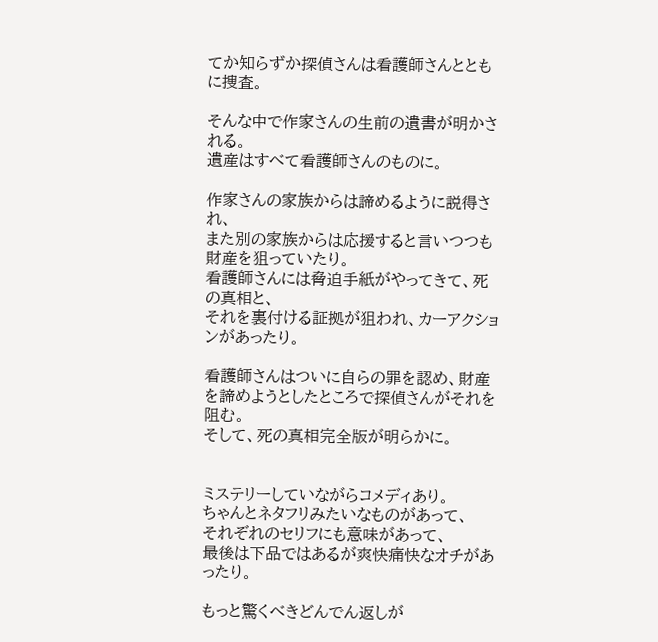てか知らずか探偵さんは看護師さんとともに捜査。

そんな中で作家さんの生前の遺書が明かされる。
遺産はすべて看護師さんのものに。

作家さんの家族からは諦めるように説得され、
また別の家族からは応援すると言いつつも財産を狙っていたり。
看護師さんには脅迫手紙がやってきて、死の真相と、
それを裏付ける証拠が狙われ、カーアクションがあったり。

看護師さんはついに自らの罪を認め、財産を諦めようとしたところで探偵さんがそれを阻む。
そして、死の真相完全版が明らかに。


ミステリーしていながらコメディあり。
ちゃんとネタフリみたいなものがあって、
それぞれのセリフにも意味があって、
最後は下品ではあるが爽快痛快なオチがあったり。

もっと驚くべきどんでん返しが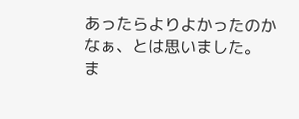あったらよりよかったのかなぁ、とは思いました。
ま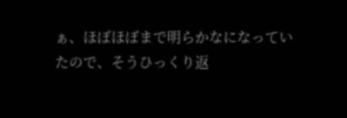ぁ、ほぼほぼまで明らかなになっていたので、そうひっくり返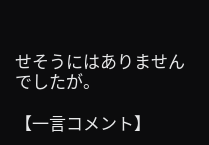せそうにはありませんでしたが。

【一言コメント】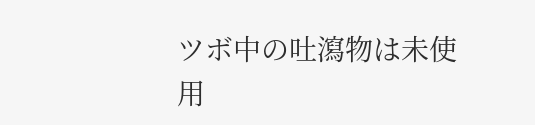ツボ中の吐瀉物は未使用